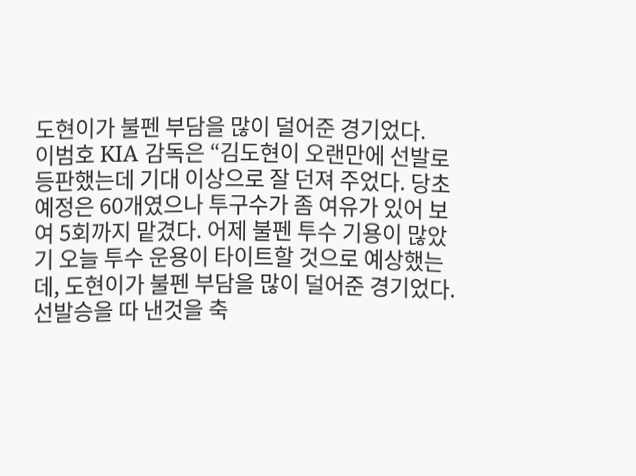도현이가 불펜 부담을 많이 덜어준 경기었다.
이범호 KIA 감독은 “김도현이 오랜만에 선발로 등판했는데 기대 이상으로 잘 던져 주었다. 당초 예정은 60개였으나 투구수가 좀 여유가 있어 보여 5회까지 맡겼다. 어제 불펜 투수 기용이 많았기 오늘 투수 운용이 타이트할 것으로 예상했는데, 도현이가 불펜 부담을 많이 덜어준 경기었다. 선발승을 따 낸것을 축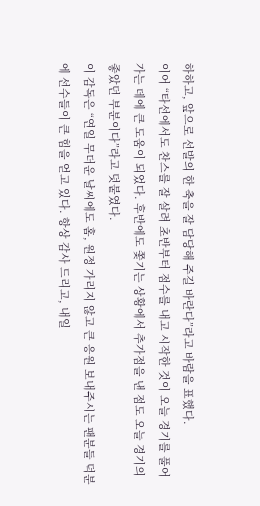하하고, 앞으로 선발의 한 축을 잘 담당해 주길 바란다”라고 바람을 표했다.
이어 “타선에서도 찬스를 잘 살려 초반부터 점수를 내고 시작한 것이 오늘 경기를 풀어가는 데에 큰 도움이 되었다. 후반에도 쫓기는 상황에서 추가점을 낸 점도 오늘 경기의 좋았던 부분이다”라고 덧붙였다.
이 감독은 “연일 무더운 날씨에도 홈, 원정 가리지 않고 큰 응원 보내주시는 팬분들 덕분에 선수들이 큰 힘을 얻고 있다. 항상 감사 드리고, 내일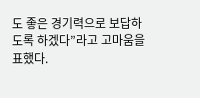도 좋은 경기력으로 보답하도록 하겠다”라고 고마움을 표했다.